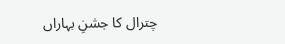چترال کا جشنِ بہاراں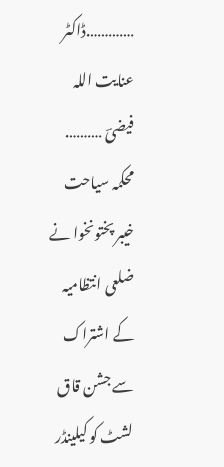………….ڈاکٹر عنایت اللہ فیضیؔ ……….
محکمہ سیاحت خیبر پختونخوا نے ضلعی انتظامیہ کے اشتراک سے جشن قاق لشٹ کو کیلینڈر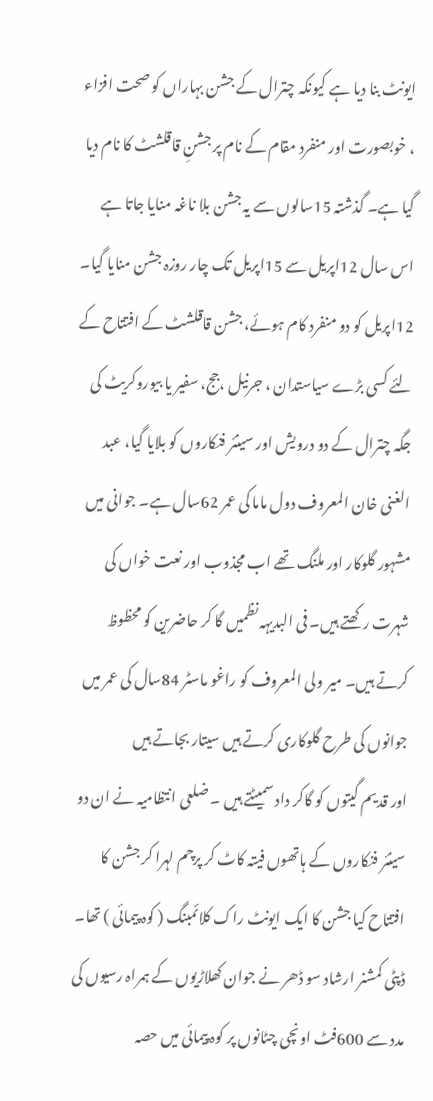ایونٹ بنا دیا ہے کیونکہ چترال کے جشن بہاراں کو صحت افزاء ، خوبصورت اور منفرد مقام کے نام پر جشنِ قاقلشٹ کا نام دیا گیا ہے۔ گذشتہ 15سالوں سے یہ جشن بلا ناغہ منایا جاتا ہے اس سال 12اپریل سے 15اپریل تک چار روزہ جشن منایا گیا۔ 12اپریل کو دو منفرد کام ہوئے، جشن قاقلشٹ کے افتتاح کے لئے کسی بڑے سیاستدان ، جرنیل ،جج، سفیر یا بیوروکریٹ کی جگہ چترال کے دو درویش اور سینئر فنکاروں کو بلایا گیا، عبد الغنی خان المعروف دول ماما کی عمر 62سال ہے۔ جوانی میں مشہور گلوکار اور ملنگ تھے اب مجذوب اور نعت خواں کی شہرت رکھتے ہیں۔ فی البدیہہ نظمیں گا کر حاضرین کو محظوظ کرتے ہیں۔ میر ولی المعروف کو راغو ماسٹر 84سال کی عمر میں جوانوں کی طرح گلوکاری کرتے ہیں سیتار بجاتے ہیں
اور قدیم گیتوں کو گاکر داد سمیٹتے ہیں ۔ ضلعی انتظامیہ نے ان دو سینئر فنکاروں کے ہاتھوں فیتہ کاٹ کر پرچم لہرا کر جشن کا افتتاح کیا جشن کا ایک ایونٹ راک کلائمبنگ ( کوہ پیمائی ) تھا۔ ڈپٹی کمشنر ارشاد سو ڈھر نے جوان کھلاڑیوں کے ہمراہ رسیوں کی مدد سے 600فٹ اونچی چٹانوں پر کوہ پیمائی میں حصہ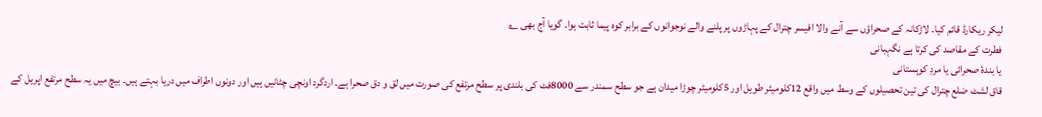لیکر ریکارڈ قائم کیا۔ لاڑکانہ کے صحراؤں سے آنے والا افیسر چترال کے پہاڑوں پر پلنے والے نوجوانوں کے برابر کوہ پیما ثابت ہوا۔ گویا آج بھی ؂
فطرت کے مقاصد کی کرتا ہے نگہبانی
یا بندۂ صحرائی یا مردِ کوہستانی
قاق لشٹ ضلع چترال کی تین تحصیلوں کے وسط میں واقع 12کلومیٹر طویل اور 5کلومیٹر چوڑا میدان ہے جو سطح سمندر سے 8000فٹ کی بلندی پر سطح مرتفع کی صورت میں لق و دق صحرا ہے۔ اردگرد اونچی چٹانیں ہیں اور دونوں اطراف میں دریا بہتے ہیں۔ بیچ میں یہ سطح مرتفع اپریل کے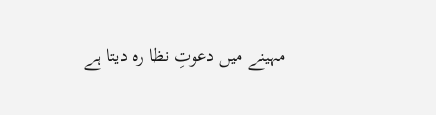مہینے میں دعوتِ نظا رہ دیتا ہے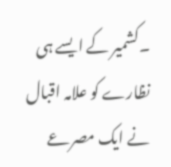۔کشمیر کے ایسے ہی نظارے کو علامہ اقبال نے ایک مصرعے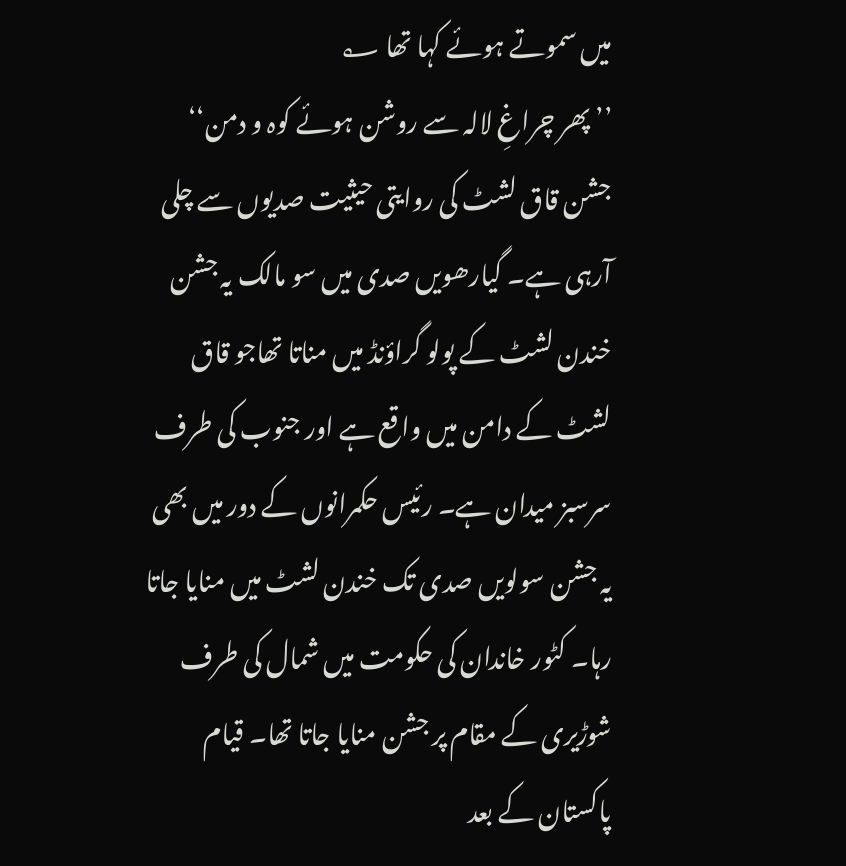میں سموتے ہوئے کہا تھا ؂
’’ پھر چراغِ لالہ سے روشن ہوئے کوہ و دمن‘‘
جشن قاق لشٹ کی روایتی حیثیت صدیوں سے چلی آرہی ہے۔ گیارھویں صدی میں سو مالک یہ جشن خندن لشٹ کے پولو گراؤنڈ میں مناتا تھاجو قاق لشٹ کے دامن میں واقع ہے اور جنوب کی طرف سرسبز میدان ہے۔ رئیس حکمرانوں کے دور میں بھی یہ جشن سولویں صدی تک خندن لشٹ میں منایا جاتا رہا۔ کٹور خاندان کی حکومت میں شمال کی طرف شوڑیری کے مقام پر جشن منایا جاتا تھا۔ قیام پاکستان کے بعد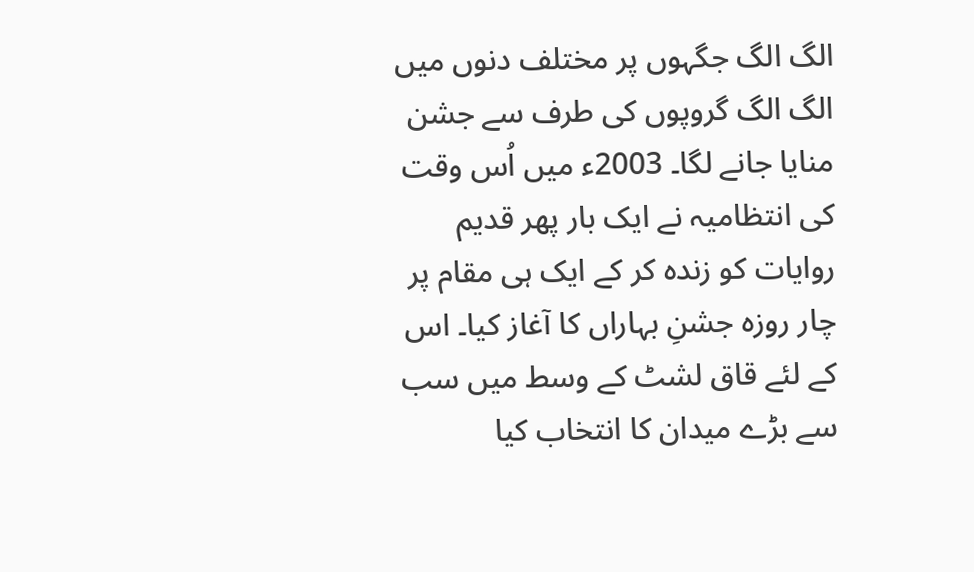الگ الگ جگہوں پر مختلف دنوں میں الگ الگ گروپوں کی طرف سے جشن منایا جانے لگا۔ 2003ء میں اُس وقت کی انتظامیہ نے ایک بار پھر قدیم روایات کو زندہ کر کے ایک ہی مقام پر چار روزہ جشنِ بہاراں کا آغاز کیا۔ اس کے لئے قاق لشٹ کے وسط میں سب سے بڑے میدان کا انتخاب کیا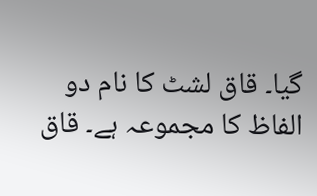گیا۔ قاق لشٹ کا نام دو الفاظ کا مجموعہ ہے۔ قاق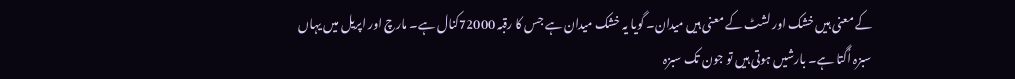کے معنی ہیں خشک اور لشٹ کے معنی ہیں میدان۔ گویا یہ خشک میدان ہے جس کا رقبہ 72000کنال ہے۔ مارچ اور اپریل میں یہاں سبزہ اُگتا ہے۔ بارشیں ہوتی ہیں تو جون تک سبزہ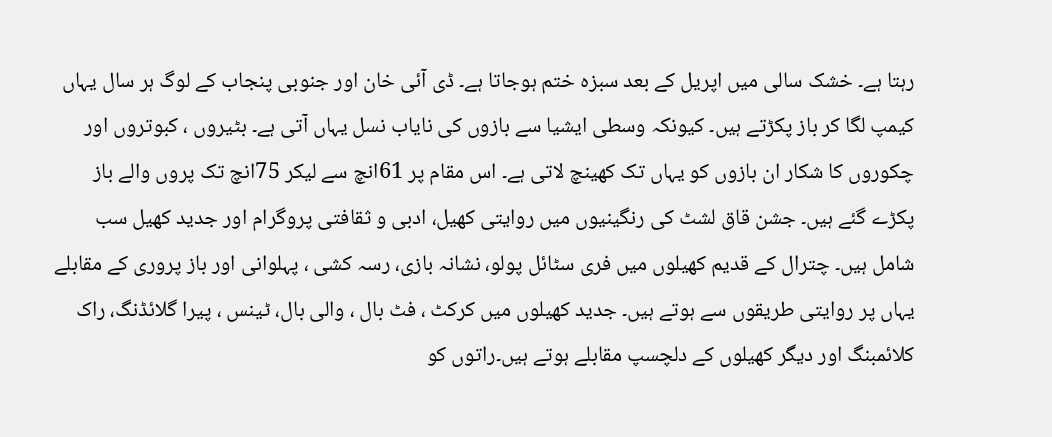رہتا ہے۔ خشک سالی میں اپریل کے بعد سبزہ ختم ہوجاتا ہے۔ ڈی آئی خان اور جنوبی پنجاب کے لوگ ہر سال یہاں کیمپ لگا کر باز پکڑتے ہیں۔ کیونکہ وسطی ایشیا سے بازوں کی نایاب نسل یہاں آتی ہے۔ بٹیروں ، کبوتروں اور چکوروں کا شکار ان بازوں کو یہاں تک کھینچ لاتی ہے۔ اس مقام پر 61انچ سے لیکر 75انچ تک پروں والے باز پکڑے گئے ہیں۔ جشن قاق لشٹ کی رنگینیوں میں روایتی کھیل، ادبی و ثقافتی پروگرام اور جدید کھیل سب شامل ہیں۔ چترال کے قدیم کھیلوں میں فری سٹائل پولو، نشانہ بازی، رسہ کشی ، پہلوانی اور باز پروری کے مقابلے یہاں پر روایتی طریقوں سے ہوتے ہیں۔ جدید کھیلوں میں کرکٹ ، فٹ بال ، والی بال، ٹینس ، پیرا گلائڈنگ، راک کلائمبنگ اور دیگر کھیلوں کے دلچسپ مقابلے ہوتے ہیں۔راتوں کو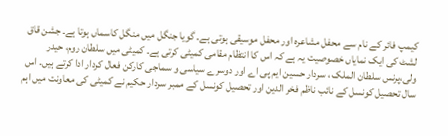کیمپ فائر کے نام سے محفل مشاعرہ اور محفل موسیقی ہوتی ہے۔ گویا جنگل میں منگل کاسماں ہوتا ہے۔ جشن قاق لشٹ کی ایک نمایاں خصوصیت یہ ہے کہ اس کا انتظام مقامی کمیٹی کرتی ہے۔ کمیٹی میں سلطان روم، حیدر ولی،پرنس سلطان الملک ، سردار حسین ایم پی اے اور دوسرے سیاسی و سماجی کارکن فعال کردار ادا کرتے ہیں۔ اس سال تحصیل کونسل کے نائب ناظم فخر الدین اور تحصیل کونسل کے ممبر سردار حکیم نے کمیٹی کی معاونت میں اہم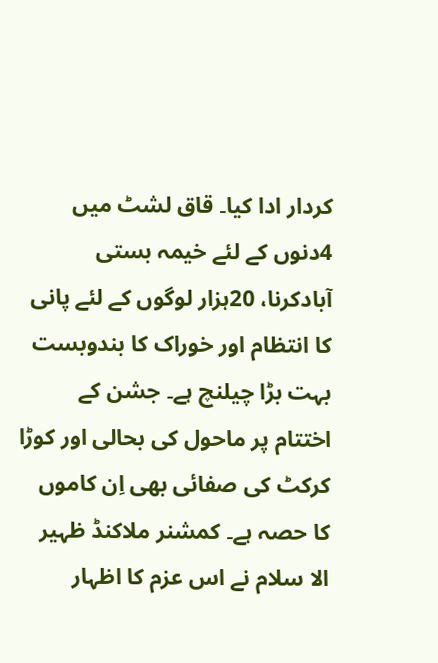کردار ادا کیا۔ قاق لشٹ میں 4دنوں کے لئے خیمہ بستی آبادکرنا، 20ہزار لوگوں کے لئے پانی کا انتظام اور خوراک کا بندوبست بہت بڑا چیلنچ ہے۔ جشن کے اختتام پر ماحول کی بحالی اور کوڑا کرکٹ کی صفائی بھی اِن کاموں کا حصہ ہے۔ کمشنر ملاکنڈ ظہیر الا سلام نے اس عزم کا اظہار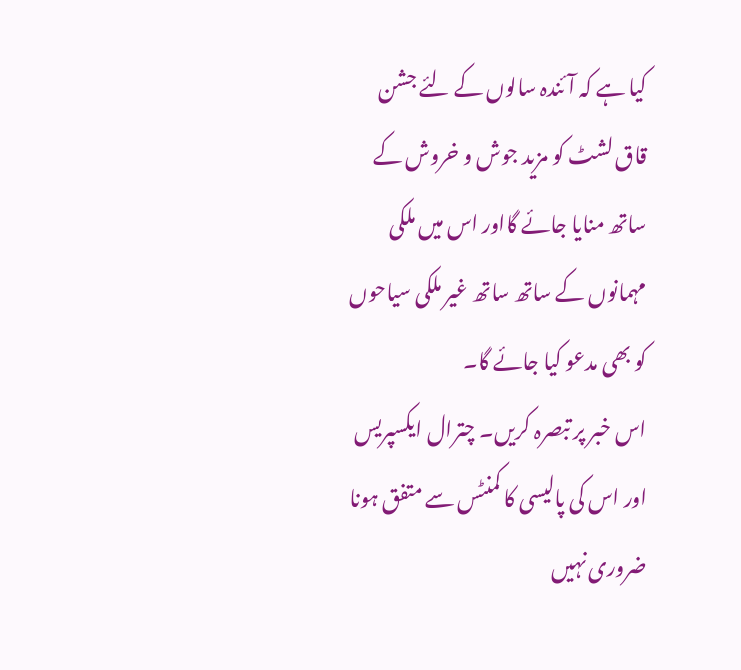کیا ہے کہ آئندہ سالوں کے لئے جشن قاق لشٹ کو مزید جوش و خروش کے ساتھ منایا جائے گااور اس میں ملکی مہمانوں کے ساتھ ساتھ غیر ملکی سیاحوں کو بھی مدعو کیا جائے گا۔
اس خبر پر تبصرہ کریں۔ چترال ایکسپریس اور اس کی پالیسی کا کمنٹس سے متفق ہونا ضروری نہیں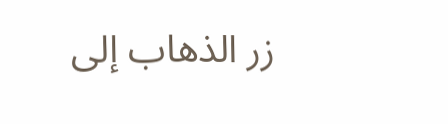زر الذهاب إلى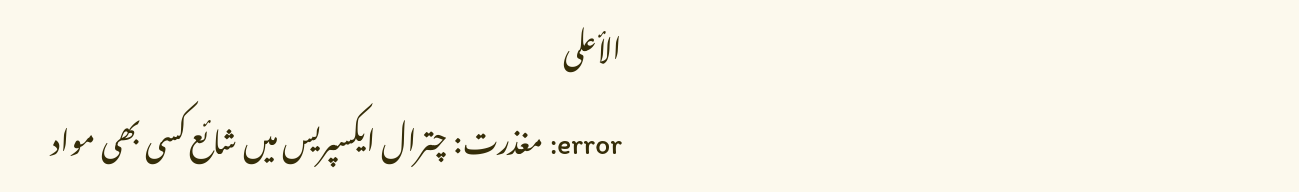الأعلى
error: مغذرت: چترال ایکسپریس میں شائع کسی بھی مواد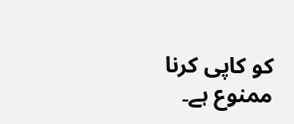کو کاپی کرنا ممنوع ہے۔